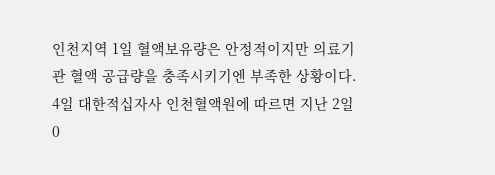인천지역 1일 혈액보유량은 안정적이지만 의료기관 혈액 공급량을 충족시키기엔 부족한 상황이다. 4일 대한적십자사 인천혈액원에 따르면 지난 2일 0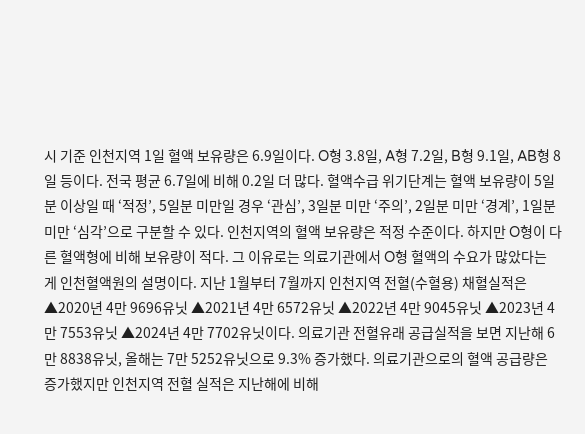시 기준 인천지역 1일 혈액 보유량은 6.9일이다. O형 3.8일, A형 7.2일, B형 9.1일, AB형 8일 등이다. 전국 평균 6.7일에 비해 0.2일 더 많다. 혈액수급 위기단계는 혈액 보유량이 5일분 이상일 때 ‘적정’, 5일분 미만일 경우 ‘관심’, 3일분 미만 ‘주의’, 2일분 미만 ‘경계’, 1일분 미만 ‘심각’으로 구분할 수 있다. 인천지역의 혈액 보유량은 적정 수준이다. 하지만 O형이 다른 혈액형에 비해 보유량이 적다. 그 이유로는 의료기관에서 O형 혈액의 수요가 많았다는 게 인천혈액원의 설명이다. 지난 1월부터 7월까지 인천지역 전혈(수혈용) 채혈실적은 ▲2020년 4만 9696유닛 ▲2021년 4만 6572유닛 ▲2022년 4만 9045유닛 ▲2023년 4만 7553유닛 ▲2024년 4만 7702유닛이다. 의료기관 전혈유래 공급실적을 보면 지난해 6만 8838유닛, 올해는 7만 5252유닛으로 9.3% 증가했다. 의료기관으로의 혈액 공급량은 증가했지만 인천지역 전혈 실적은 지난해에 비해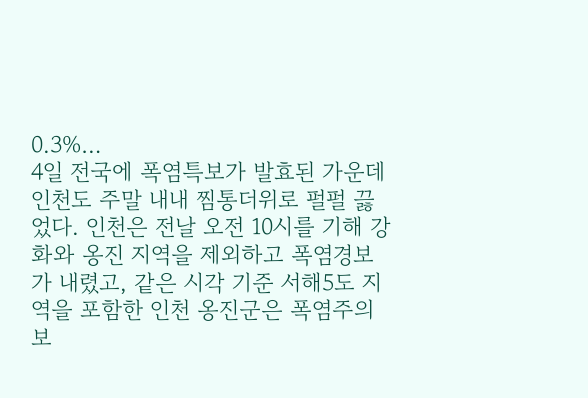0.3%…
4일 전국에 폭염특보가 발효된 가운데 인천도 주말 내내 찜통더위로 펄펄 끓었다. 인천은 전날 오전 10시를 기해 강화와 옹진 지역을 제외하고 폭염경보가 내렸고, 같은 시각 기준 서해5도 지역을 포함한 인천 옹진군은 폭염주의보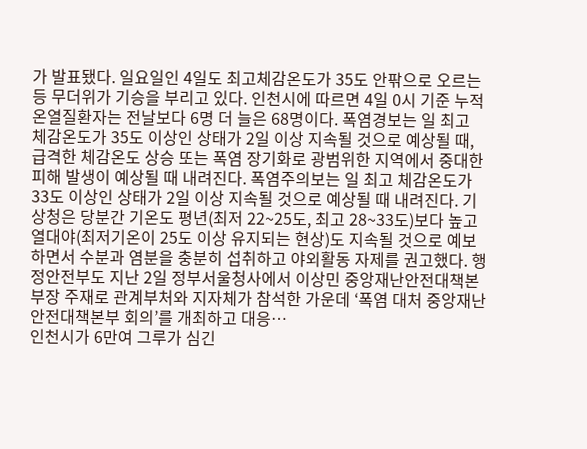가 발표됐다. 일요일인 4일도 최고체감온도가 35도 안팎으로 오르는 등 무더위가 기승을 부리고 있다. 인천시에 따르면 4일 0시 기준 누적 온열질환자는 전날보다 6명 더 늘은 68명이다. 폭염경보는 일 최고 체감온도가 35도 이상인 상태가 2일 이상 지속될 것으로 예상될 때, 급격한 체감온도 상승 또는 폭염 장기화로 광범위한 지역에서 중대한 피해 발생이 예상될 때 내려진다. 폭염주의보는 일 최고 체감온도가 33도 이상인 상태가 2일 이상 지속될 것으로 예상될 때 내려진다. 기상청은 당분간 기온도 평년(최저 22~25도, 최고 28~33도)보다 높고 열대야(최저기온이 25도 이상 유지되는 현상)도 지속될 것으로 예보하면서 수분과 염분을 충분히 섭취하고 야외활동 자제를 권고했다. 행정안전부도 지난 2일 정부서울청사에서 이상민 중앙재난안전대책본부장 주재로 관계부처와 지자체가 참석한 가운데 ‘폭염 대처 중앙재난안전대책본부 회의’를 개최하고 대응…
인천시가 6만여 그루가 심긴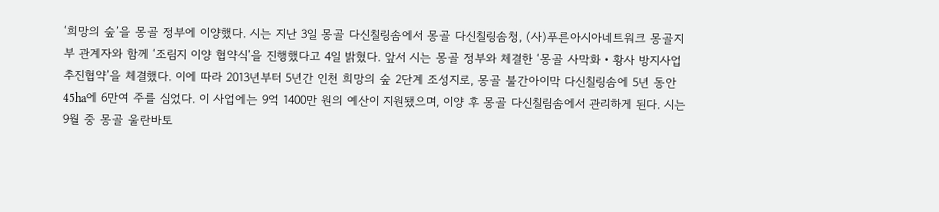‘희망의 숲’을 몽골 정부에 이양했다. 시는 지난 3일 몽골 다신칠링솜에서 몽골 다신칠링솜청, (사)푸른아시아네트워크 몽골지부 관계자와 함께 ‘조림지 이양 협약식’을 진행했다고 4일 밝혔다. 앞서 시는 몽골 정부와 체결한 ‘몽골 사막화‧황사 방지사업 추진협약’을 체결했다. 이에 따라 2013년부터 5년간 인천 희망의 숲 2단계 조성지로, 몽골 불간아이막 다신칠링솜에 5년 동안 45ha에 6만여 주를 심었다. 이 사업에는 9억 1400만 원의 예산이 지원됐으며, 이양 후 몽골 다신칠림솜에서 관리하게 된다. 시는 9월 중 몽골 울란바토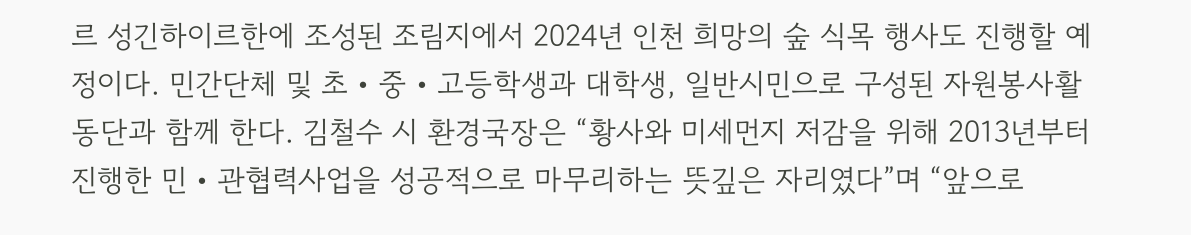르 성긴하이르한에 조성된 조림지에서 2024년 인천 희망의 숲 식목 행사도 진행할 예정이다. 민간단체 및 초‧중‧고등학생과 대학생, 일반시민으로 구성된 자원봉사활동단과 함께 한다. 김철수 시 환경국장은 “황사와 미세먼지 저감을 위해 2013년부터 진행한 민‧관협력사업을 성공적으로 마무리하는 뜻깊은 자리였다”며 “앞으로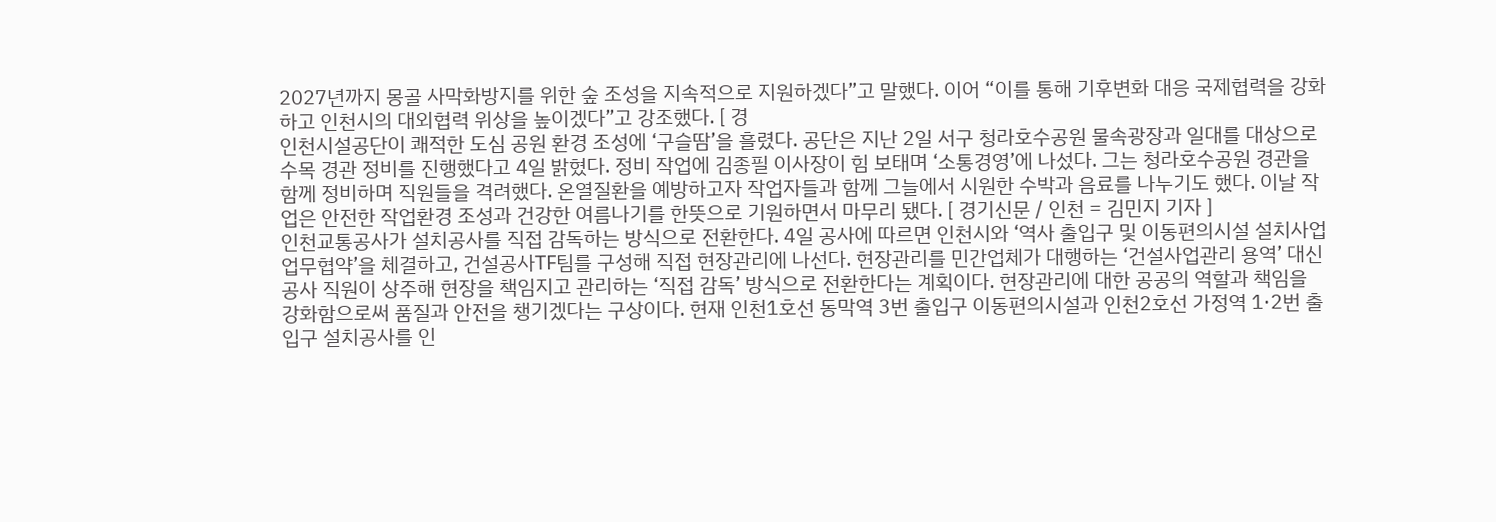2027년까지 몽골 사막화방지를 위한 숲 조성을 지속적으로 지원하겠다”고 말했다. 이어 “이를 통해 기후변화 대응 국제협력을 강화하고 인천시의 대외협력 위상을 높이겠다”고 강조했다. [ 경
인천시설공단이 쾌적한 도심 공원 환경 조성에 ‘구슬땀’을 흘렸다. 공단은 지난 2일 서구 청라호수공원 물속광장과 일대를 대상으로 수목 경관 정비를 진행했다고 4일 밝혔다. 정비 작업에 김종필 이사장이 힘 보태며 ‘소통경영’에 나섰다. 그는 청라호수공원 경관을 함께 정비하며 직원들을 격려했다. 온열질환을 예방하고자 작업자들과 함께 그늘에서 시원한 수박과 음료를 나누기도 했다. 이날 작업은 안전한 작업환경 조성과 건강한 여름나기를 한뜻으로 기원하면서 마무리 됐다. [ 경기신문 / 인천 = 김민지 기자 ]
인천교통공사가 설치공사를 직접 감독하는 방식으로 전환한다. 4일 공사에 따르면 인천시와 ‘역사 출입구 및 이동편의시설 설치사업 업무협약’을 체결하고, 건설공사TF팀를 구성해 직접 현장관리에 나선다. 현장관리를 민간업체가 대행하는 ‘건설사업관리 용역’ 대신 공사 직원이 상주해 현장을 책임지고 관리하는 ‘직접 감독’ 방식으로 전환한다는 계획이다. 현장관리에 대한 공공의 역할과 책임을 강화함으로써 품질과 안전을 챙기겠다는 구상이다. 현재 인천1호선 동막역 3번 출입구 이동편의시설과 인천2호선 가정역 1·2번 출입구 설치공사를 인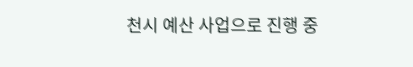천시 예산 사업으로 진행 중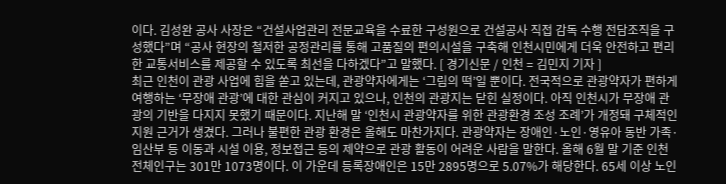이다. 김성완 공사 사장은 “건설사업관리 전문교육을 수료한 구성원으로 건설공사 직접 감독 수행 전담조직을 구성했다”며 “공사 현장의 철저한 공정관리를 통해 고품질의 편의시설을 구축해 인천시민에게 더욱 안전하고 편리한 교통서비스를 제공할 수 있도록 최선을 다하겠다”고 말했다. [ 경기신문 / 인천 = 김민지 기자 ]
최근 인천이 관광 사업에 힘을 쏟고 있는데, 관광약자에게는 ‘그림의 떡’일 뿐이다. 전국적으로 관광약자가 편하게 여행하는 ‘무장애 관광’에 대한 관심이 커지고 있으나, 인천의 관광지는 닫힌 실정이다. 아직 인천시가 무장애 관광의 기반을 다지지 못했기 때문이다. 지난해 말 ‘인천시 관광약자를 위한 관광환경 조성 조례’가 개정돼 구체적인 지원 근거가 생겼다. 그러나 불편한 관광 환경은 올해도 마찬가지다. 관광약자는 장애인·노인·영유아 동반 가족·임산부 등 이동과 시설 이용, 정보접근 등의 제약으로 관광 활동이 어려운 사람을 말한다. 올해 6월 말 기준 인천 전체인구는 301만 1073명이다. 이 가운데 등록장애인은 15만 2895명으로 5.07%가 해당한다. 65세 이상 노인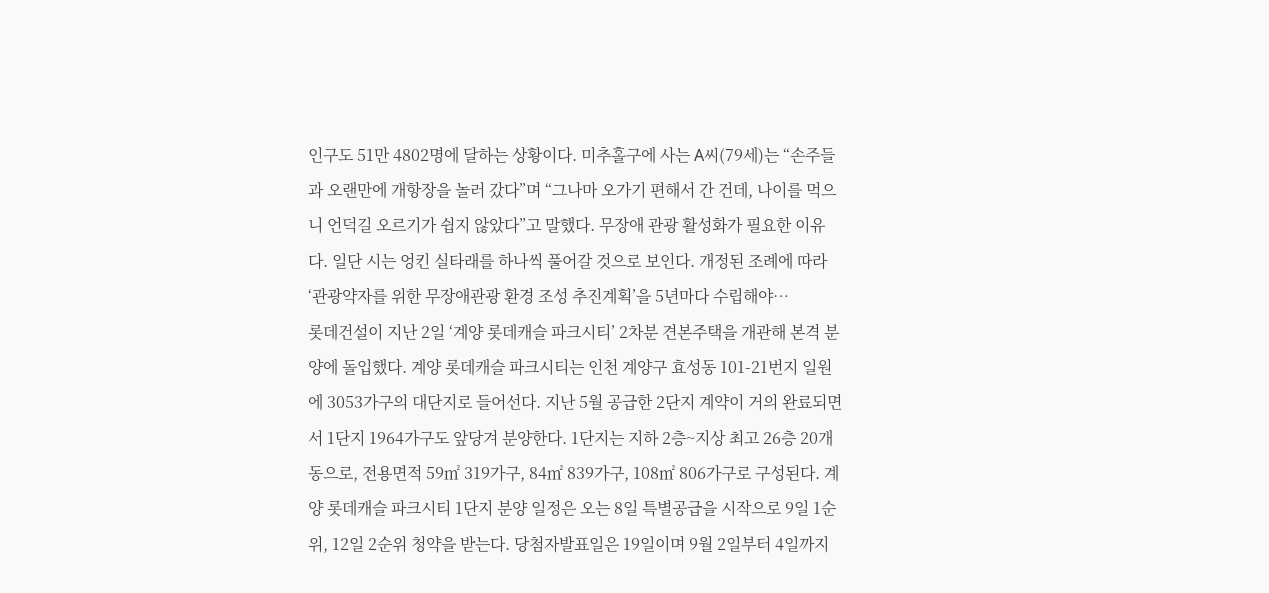인구도 51만 4802명에 달하는 상황이다. 미추홀구에 사는 A씨(79세)는 “손주들과 오랜만에 개항장을 놀러 갔다”며 “그나마 오가기 편해서 간 건데, 나이를 먹으니 언덕길 오르기가 쉽지 않았다”고 말했다. 무장애 관광 활성화가 필요한 이유다. 일단 시는 엉킨 실타래를 하나씩 풀어갈 것으로 보인다. 개정된 조례에 따라 ‘관광약자를 위한 무장애관광 환경 조성 추진계획’을 5년마다 수립해야…
롯데건설이 지난 2일 ‘계양 롯데캐슬 파크시티’ 2차분 견본주택을 개관해 본격 분양에 돌입했다. 계양 롯데캐슬 파크시티는 인천 계양구 효성동 101-21번지 일원에 3053가구의 대단지로 들어선다. 지난 5월 공급한 2단지 계약이 거의 완료되면서 1단지 1964가구도 앞당겨 분양한다. 1단지는 지하 2층~지상 최고 26층 20개 동으로, 전용면적 59㎡ 319가구, 84㎡ 839가구, 108㎡ 806가구로 구성된다. 계양 롯데캐슬 파크시티 1단지 분양 일정은 오는 8일 특별공급을 시작으로 9일 1순위, 12일 2순위 청약을 받는다. 당첨자발표일은 19일이며 9월 2일부터 4일까지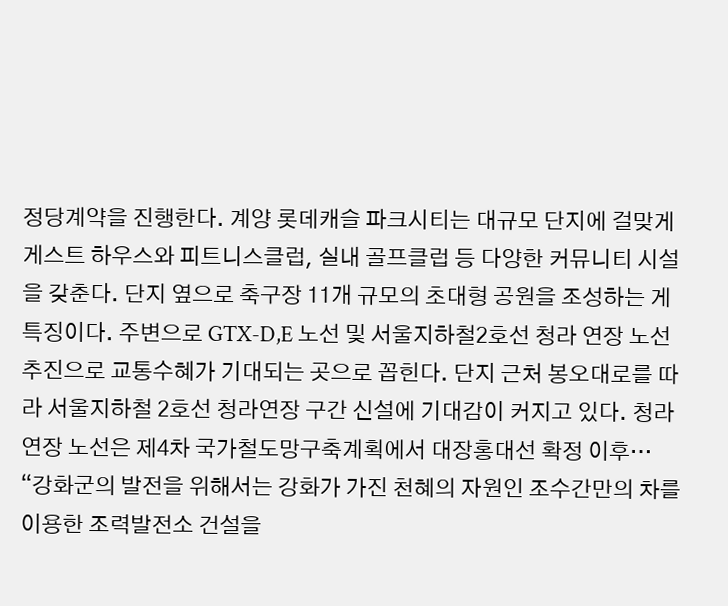정당계약을 진행한다. 계양 롯데캐슬 파크시티는 대규모 단지에 걸맞게 게스트 하우스와 피트니스클럽, 실내 골프클럽 등 다양한 커뮤니티 시설을 갖춘다. 단지 옆으로 축구장 11개 규모의 초대형 공원을 조성하는 게 특징이다. 주변으로 GTX-D,E 노선 및 서울지하철2호선 청라 연장 노선 추진으로 교통수혜가 기대되는 곳으로 꼽힌다. 단지 근처 봉오대로를 따라 서울지하철 2호선 청라연장 구간 신설에 기대감이 커지고 있다. 청라 연장 노선은 제4차 국가철도망구축계획에서 대장홍대선 확정 이후…
“강화군의 발전을 위해서는 강화가 가진 천혜의 자원인 조수간만의 차를 이용한 조력발전소 건설을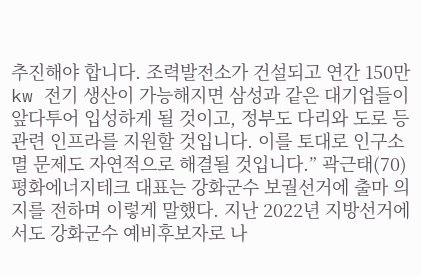추진해야 합니다. 조력발전소가 건설되고 연간 150만kw 전기 생산이 가능해지면 삼성과 같은 대기업들이 앞다투어 입성하게 될 것이고, 정부도 다리와 도로 등 관련 인프라를 지원할 것입니다. 이를 토대로 인구소멸 문제도 자연적으로 해결될 것입니다.” 곽근태(70) 평화에너지테크 대표는 강화군수 보궐선거에 출마 의지를 전하며 이렇게 말했다. 지난 2022년 지방선거에서도 강화군수 예비후보자로 나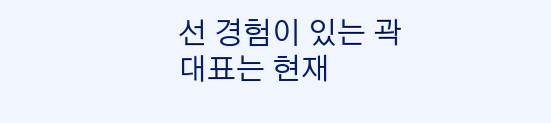선 경험이 있는 곽 대표는 현재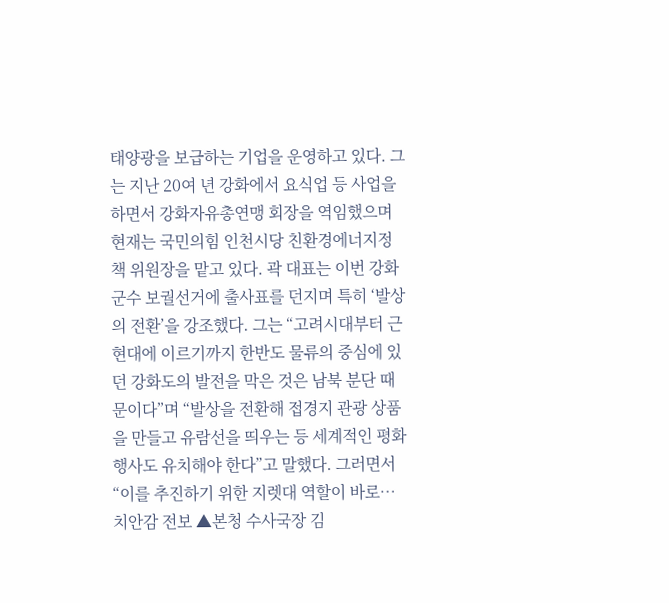태양광을 보급하는 기업을 운영하고 있다. 그는 지난 20여 년 강화에서 요식업 등 사업을 하면서 강화자유총연맹 회장을 역임했으며 현재는 국민의힘 인천시당 친환경에너지정책 위원장을 맡고 있다. 곽 대표는 이번 강화군수 보궐선거에 출사표를 던지며 특히 ‘발상의 전환’을 강조했다. 그는 “고려시대부터 근현대에 이르기까지 한반도 물류의 중심에 있던 강화도의 발전을 막은 것은 남북 분단 때문이다”며 “발상을 전환해 접경지 관광 상품을 만들고 유람선을 띄우는 등 세계적인 평화행사도 유치해야 한다”고 말했다. 그러면서 “이를 추진하기 위한 지렛대 역할이 바로…
치안감 전보 ▲본청 수사국장 김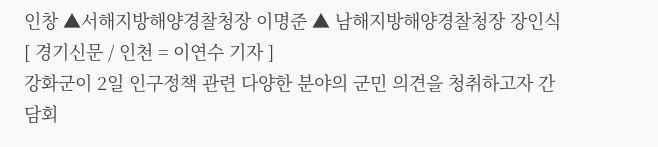인창 ▲서해지방해양경찰청장 이명준 ▲ 남해지방해양경찰청장 장인식 [ 경기신문 / 인천 = 이연수 기자 ]
강화군이 2일 인구정책 관련 다양한 분야의 군민 의견을 청취하고자 간담회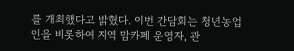를 개최했다고 밝혔다. 이번 간담회는 청년농업인을 비롯하여 지역 맘카페 운영자, 관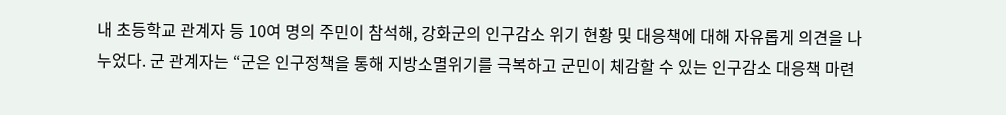내 초등학교 관계자 등 10여 명의 주민이 참석해, 강화군의 인구감소 위기 현황 및 대응책에 대해 자유롭게 의견을 나누었다. 군 관계자는 “군은 인구정책을 통해 지방소멸위기를 극복하고 군민이 체감할 수 있는 인구감소 대응책 마련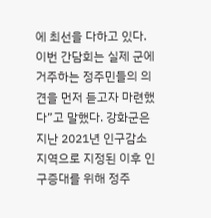에 최선을 다하고 있다. 이번 간담회는 실제 군에 거주하는 정주민들의 의견을 먼저 듣고자 마련했다”고 말했다. 강화군은 지난 2021년 인구감소 지역으로 지정된 이후 인구증대를 위해 정주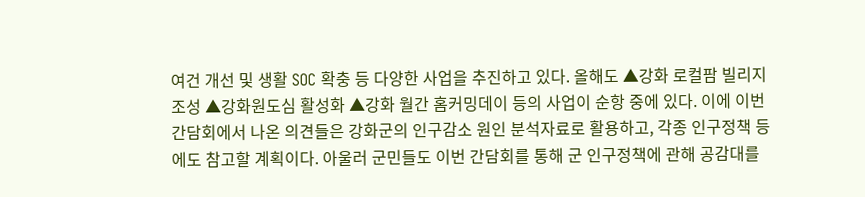여건 개선 및 생활 SOC 확충 등 다양한 사업을 추진하고 있다. 올해도 ▲강화 로컬팜 빌리지 조성 ▲강화원도심 활성화 ▲강화 월간 홈커밍데이 등의 사업이 순항 중에 있다. 이에 이번 간담회에서 나온 의견들은 강화군의 인구감소 원인 분석자료로 활용하고, 각종 인구정책 등에도 참고할 계획이다. 아울러 군민들도 이번 간담회를 통해 군 인구정책에 관해 공감대를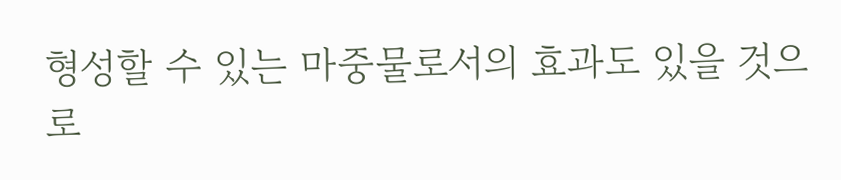형성할 수 있는 마중물로서의 효과도 있을 것으로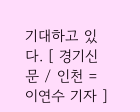기대하고 있다. [ 경기신문 / 인천 = 이연수 기자 ]